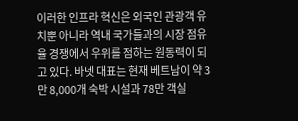이러한 인프라 혁신은 외국인 관광객 유치뿐 아니라 역내 국가들과의 시장 점유율 경쟁에서 우위를 점하는 원동력이 되고 있다. 바넷 대표는 현재 베트남이 약 3만 8,000개 숙박 시설과 78만 객실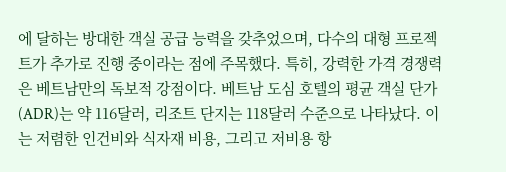에 달하는 방대한 객실 공급 능력을 갖추었으며, 다수의 대형 프로젝트가 추가로 진행 중이라는 점에 주목했다. 특히, 강력한 가격 경쟁력은 베트남만의 독보적 강점이다. 베트남 도심 호텔의 평균 객실 단가(ADR)는 약 116달러, 리조트 단지는 118달러 수준으로 나타났다. 이는 저렴한 인건비와 식자재 비용, 그리고 저비용 항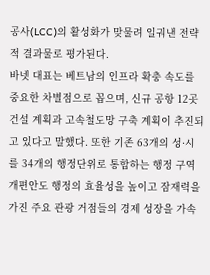공사(LCC)의 활성화가 맞물려 일궈낸 전략적 결과물로 평가된다.
바넷 대표는 베트남의 인프라 확충 속도를 중요한 차별점으로 꼽으며, 신규 공항 12곳 건설 계획과 고속철도망 구축 계획이 추진되고 있다고 말했다. 또한 기존 63개의 성·시를 34개의 행정단위로 통합하는 행정 구역 개편안도 행정의 효율성을 높이고 잠재력을 가진 주요 관광 거점들의 경제 성장을 가속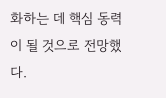화하는 데 핵심 동력이 될 것으로 전망했다.